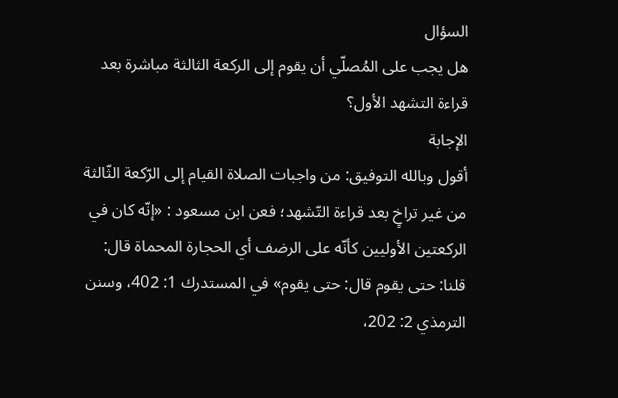السؤال
هل يجب على المُصلّي أن يقوم إلى الركعة الثالثة مباشرة بعد قراءة التشهد الأول؟
الإجابة
أقول وبالله التوفيق: من واجبات الصلاة القيام إلى الرّكعة الثّالثة من غير تراخٍ بعد قراءة التّشهد؛ فعن ابن مسعود : «إنّه كان في الركعتين الأوليين كأنّه على الرضف أي الحجارة المحماة قال: قلنا: حتى يقوم قال: حتى يقوم» في المستدرك 1: 402، وسنن الترمذي 2: 202،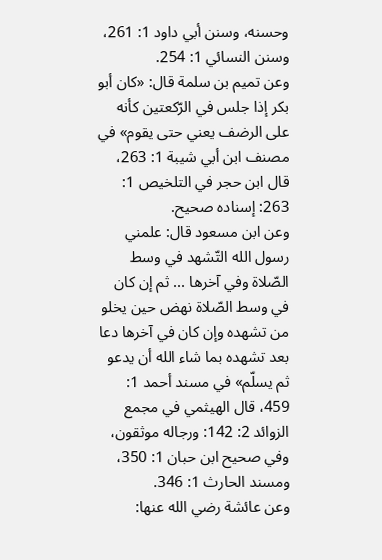وحسنه، وسنن أبي داود 1: 261، وسنن النسائي 1: 254.
وعن تميم بن سلمة قال: «كان أبو بكر إذا جلس في الرّكعتين كأنه على الرضف يعني حتى يقوم» في مصنف ابن أبي شيبة 1: 263، قال ابن حجر في التلخيص 1: 263: إسناده صحيح.
وعن ابن مسعود قال: علمني رسول الله التّشهد في وسط الصّلاة وفي آخرها ... ثم إن كان في وسط الصّلاة نهض حين يخلو من تشهده وإن كان في آخرها دعا بعد تشهده بما شاء الله أن يدعو ثم يسلّم» في مسند أحمد 1: 459، قال الهيثمي في مجمع الزوائد 2: 142: ورجاله موثقون، وفي صحيح ابن حبان 1: 350، ومسند الحارث 1: 346.
وعن عائشة رضي الله عنها: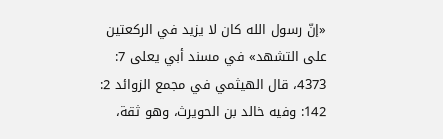«إنّ رسول الله كان لا يزيد في الركعتين على التشهد» في مسند أبي يعلى 7: 4373، قال الهيثمي في مجمع الزوائد 2: 142: وفيه خالد بن الحويرث، وهو ثقة،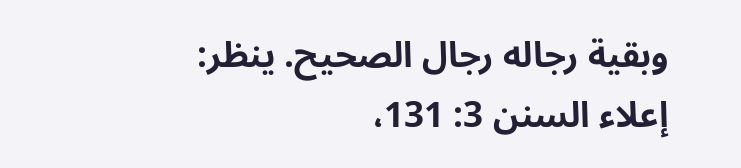وبقية رجاله رجال الصحيح. ينظر: إعلاء السنن 3: 131،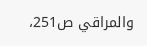والمراقي ص251،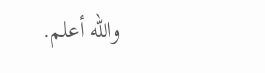والله أعلم.